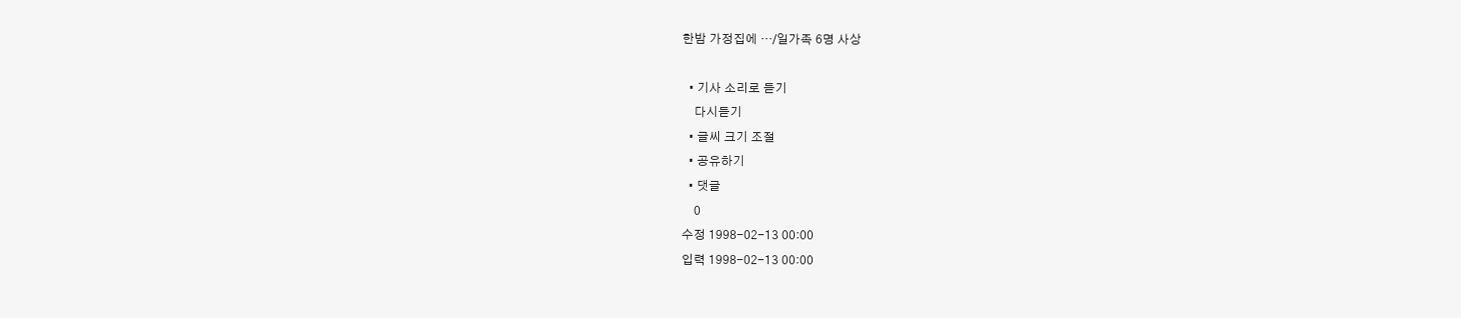한밤 가정집에 …/일가족 6명 사상

  • 기사 소리로 듣기
    다시듣기
  • 글씨 크기 조절
  • 공유하기
  • 댓글
    0
수정 1998-02-13 00:00
입력 1998-02-13 00:00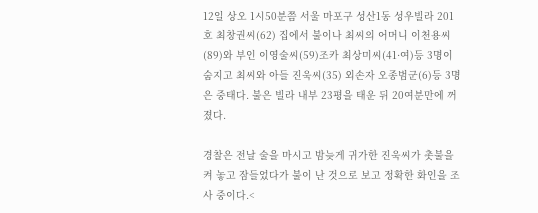12일 상오 1시50분쯤 서울 마포구 성산1동 성우빌라 201호 최창권씨(62) 집에서 불이나 최씨의 어머니 이천용씨(89)와 부인 이영술씨(59)조카 최상미씨(41·여)등 3명이 숨지고 최씨와 아들 진욱씨(35) 외손자 오종범군(6)등 3명은 중태다. 불은 빌라 내부 23평을 태운 뒤 20여분만에 꺼졌다.

경찰은 전날 술을 마시고 밤늦게 귀가한 진욱씨가 촛불을 켜 놓고 잠들었다가 불이 난 것으로 보고 정확한 화인을 조사 중이다.<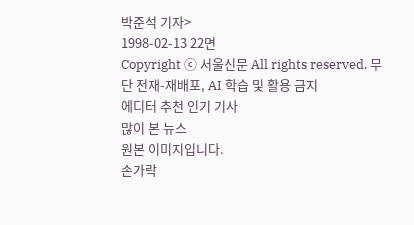박준석 기자>
1998-02-13 22면
Copyright ⓒ 서울신문 All rights reserved. 무단 전재-재배포, AI 학습 및 활용 금지
에디터 추천 인기 기사
많이 본 뉴스
원본 이미지입니다.
손가락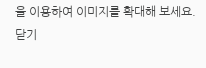을 이용하여 이미지를 확대해 보세요.
닫기